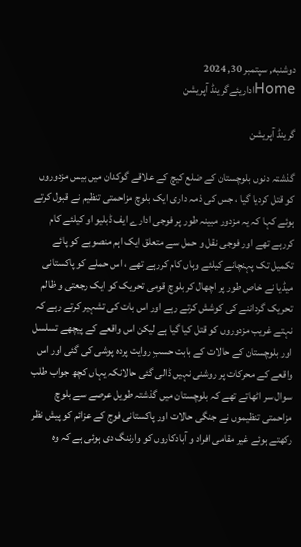دوشنبه, سپتمبر 30, 2024
Homeاداریئےگرینڈ آپریشن

گرینڈ آپریشن

گذشتہ دنوں بلوچستان کے ضلع کیچ کے علاقے گوکدان میں بیس مزدوروں کو قتل کردیا گیا ، جس کی ذمہ داری ایک بلوچ مزاحمتی تنظیم نے قبول کرتے ہوئے کہا کہ یہ مزدور مبینہ طور پر فوجی ادارے ایف ڈبلیو او کیلئے کام کررہے تھے اور فوجی نقل و حمل سے متعلق ایک اہم منصوبے کو پائے تکمیل تک پہنچانے کیلئے وہاں کام کررہے تھے ، اس حملے کو پاکستانی میڈیا نے خاص طور پر اچھال کر بلوچ قومی تحریک کو ایک رجعتی و ظالم تحریک گرداننے کی کوشش کرتے رہے اور اس بات کی تشہیر کرتے رہے کہ نہتے غریب مزدوروں کو قتل کیا گیا ہے لیکن اس واقعے کے پیچھے تسلسل اور بلوچستان کے حالات کے بابت حسبِ روایت پردہ پوشی کی گئی اور اس واقعے کے محرکات پر روشنی نہیں ڈالی گئی حالانکہ یہاں کچھ جواب طلب سوال سر اٹھاتے تھے کہ بلوچستان میں گذشتہ طویل عرصے سے بلوچ مزاحمتی تنظیموں نے جنگی حالات اور پاکستانی فوج کے عزائم کو پیش نظر رکھتے ہوئے غیر مقامی افراد و آبادکاروں کو وارننگ دی ہوئی ہے کہ وہ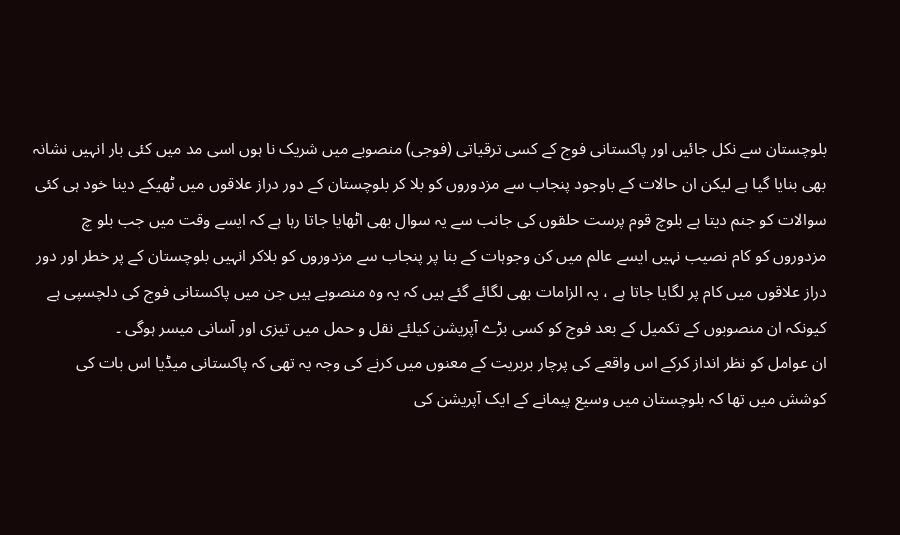بلوچستان سے نکل جائیں اور پاکستانی فوج کے کسی ترقیاتی (فوجی) منصوبے میں شریک نا ہوں اسی مد میں کئی بار انہیں نشانہ بھی بنایا گیا ہے لیکن ان حالات کے باوجود پنجاب سے مزدوروں کو بلا کر بلوچستان کے دور دراز علاقوں میں ٹھیکے دینا خود ہی کئی سوالات کو جنم دیتا ہے بلوچ قوم پرست حلقوں کی جانب سے یہ سوال بھی اٹھایا جاتا رہا ہے کہ ایسے وقت میں جب بلو چ مزدوروں کو کام نصیب نہیں ایسے عالم میں کن وجوہات کے بنا پر پنجاب سے مزدوروں کو بلاکر انہیں بلوچستان کے پر خطر اور دور دراز علاقوں میں کام پر لگایا جاتا ہے ، یہ الزامات بھی لگائے گئے ہیں کہ یہ وہ منصوبے ہیں جن میں پاکستانی فوج کی دلچسپی ہے کیونکہ ان منصوبوں کے تکمیل کے بعد فوج کو کسی بڑے آپریشن کیلئے نقل و حمل میں تیزی اور آسانی میسر ہوگی ۔
ان عوامل کو نظر انداز کرکے اس واقعے کی پرچار بربریت کے معنوں میں کرنے کی وجہ یہ تھی کہ پاکستانی میڈیا اس بات کی کوشش میں تھا کہ بلوچستان میں وسیع پیمانے کے ایک آپریشن کی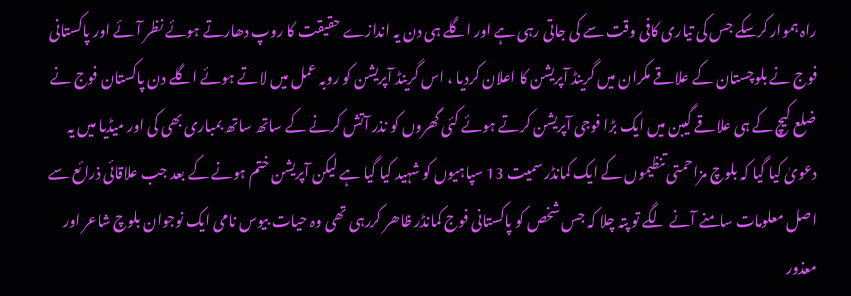راہ ہموار کرسکے جس کی تیاری کافی وقت سے کی جاتی رہی ہے اور اگلے ہی دن یہ اندازے حقیقت کا روپ دھارتے ہوئے نظر آئے اور پاکستانی فوج نے بلوچستان کے علاقے مکران میں گرینڈ آپریشن کا اعلان کردیا ، اس گرینڈ آپریشن کو روبہ عمل میں لاتے ہوئے اگلے دن پاکستان فوج نے ضلع کیچ کے ہی علاقے گیبن میں ایک بڑا فوجی آپریشن کرتے ہوئے کئی گھروں کو نذر آتش کرنے کے ساتھ ساتھ بمباری بھی کی اور میڈیا میں یہ دعویٰ کیا گیا کہ بلوچ مزاحمتی تنظیموں کے ایک کمانڈر سمیت 13 سپاہیوں کو شہید کیا گیا ہے لیکن آپریشن ختم ہونے کے بعد جب علاقائی ذرائع سے اصل معلومات سامنے آنے لگے تو پتہ چلا کہ جس شخص کو پاکستانی فوج کمانڈر ظاھر کررہی تھی وہ حیات بیوس نامی ایک نوجوان بلوچ شاعر اور معذور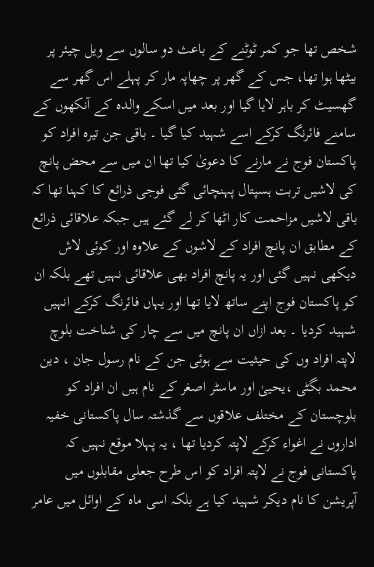شخص تھا جو کمر ٹوٹنے کے باعث دو سالوں سے ویل چیئر پر بیٹھا ہوا تھا، جس کے گھر پر چھاپہ مار کر پہلے اس گھر سے گھسیٹ کر باہر لایا گیا اور بعد میں اسکے والدہ کے آنکھوں کے سامنے فائرنگ کرکے اسے شہید کیا گیا ۔ باقی جن تیرہ افراد کو پاکستان فوج نے مارنے کا دعویٰ کیا تھا ان میں سے محض پانچ کی لاشیں تربت ہسپتال پہنچائی گئی فوجی ذرائع کا کہنا تھا کہ باقی لاشیں مزاحمت کار اٹھا کر لے گئے ہیں جبکہ علاقائی ذرائع کے مطابق ان پانچ افراد کے لاشوں کے علاوہ اور کوئی لاش دیکھی نہیں گئی اور یہ پانچ افراد بھی علاقائی نہیں تھے بلکہ ان کو پاکستان فوج اپنے ساتھ لایا تھا اور یہاں فائرنگ کرکے انہیں شہید کردیا ۔ بعد ازاں ان پانچ میں سے چار کی شناخت بلوچ لاپتہ افراد وں کی حیثیت سے ہوئی جن کے نام رسول جان ، دین محمد بگٹی ،یحییٰ اور ماسٹر اصغر کے نام ہیں ان افراد کو بلوچستان کے مختلف علاقوں سے گذشتہ سال پاکستانی خفیہ اداروں نے اغواء کرکے لاپتہ کردیا تھا ، یہ پہلا موقع نہیں کہ پاکستانی فوج نے لاپتہ افراد کو اس طرح جعلی مقابلوں میں آپریشن کا نام دیکر شہید کیا ہے بلکہ اسی ماہ کے اوائل میں عامر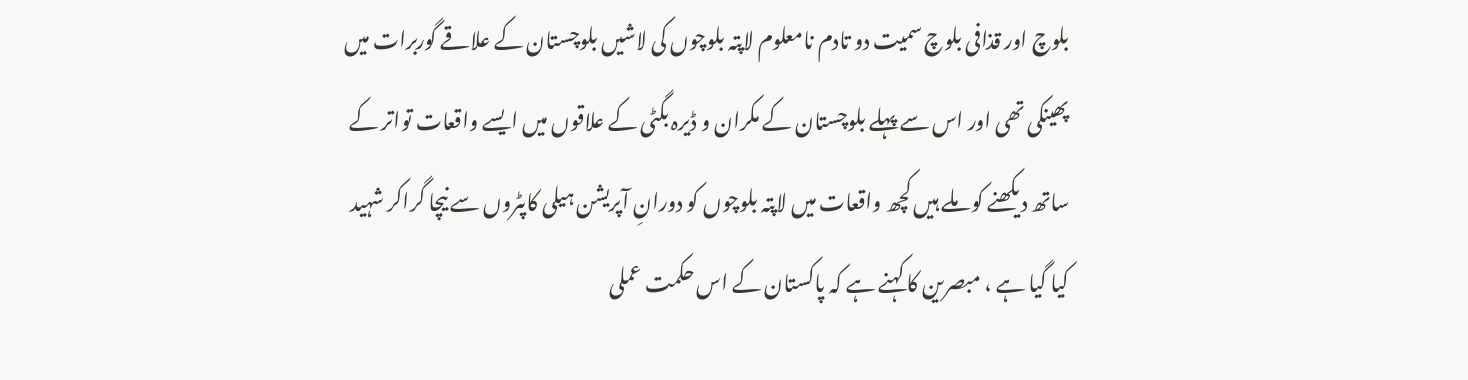بلوچ اور قذافی بلوچ سمیت دو تادم نامعلوم لاپتہ بلوچوں کی لاشیں بلوچستان کے علاقے گوربرات میں پھینکی تھی اور اس سے پہلے بلوچستان کے مکران و ڈیرہ بگٹی کے علاقوں میں ایسے واقعات تواتر کے ساتھ دیکھنے کو ملے ہیں کچھ واقعات میں لاپتہ بلوچوں کو دورانِ آپریشن ہیلی کاپٹروں سے نیچا گراکر شہید کیا گیا ہے ، مبصرین کا کہنے ہے کہ پاکستان کے اس حکمت عملی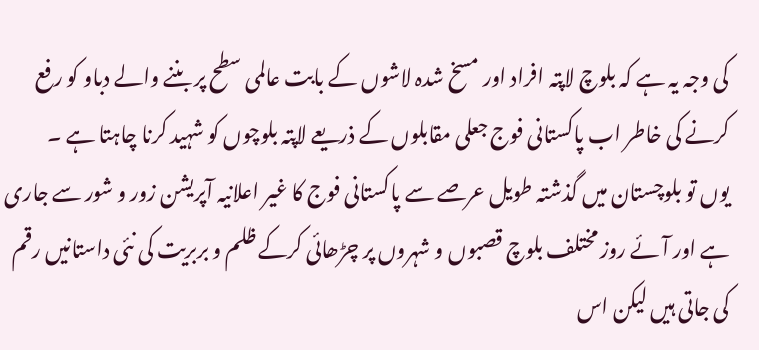کی وجہ یہ ہے کہ بلوچ لاپتہ افراد اور مسخ شدہ لاشوں کے بابت عالمی سطح پر بننے والے دباو کو رفع کرنے کی خاطر اب پاکستانی فوج جعلی مقابلوں کے ذریعے لاپتہ بلوچوں کو شہید کرنا چاہتا ہے ۔
یوں تو بلوچستان میں گذشتہ طویل عرصے سے پاکستانی فوج کا غیر اعلانیہ آپریشن زور و شور سے جاری ہے اور آئے روز مختلف بلوچ قصبوں و شہروں پر چڑھائی کرکے ظلم و بربریت کی نئی داستانیں رقم کی جاتی ہیں لیکن اس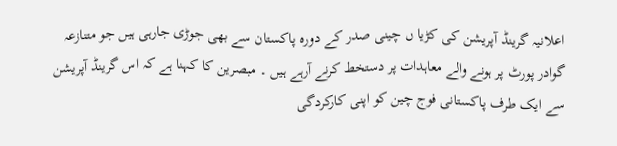اعلانیہ گرینڈ آپریشن کی کڑیا ں چینی صدر کے دورہ پاکستان سے بھی جوڑی جارہی ہیں جو متنازعہ گوادر پورٹ پر ہونے والے معاہدات پر دستخط کرنے آرہے ہیں ۔ مبصرین کا کہنا ہے کہ اس گرینڈ آپریشن سے ایک طرف پاکستانی فوج چین کو اپنی کارکردگی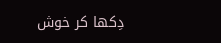دِکھا کر خوش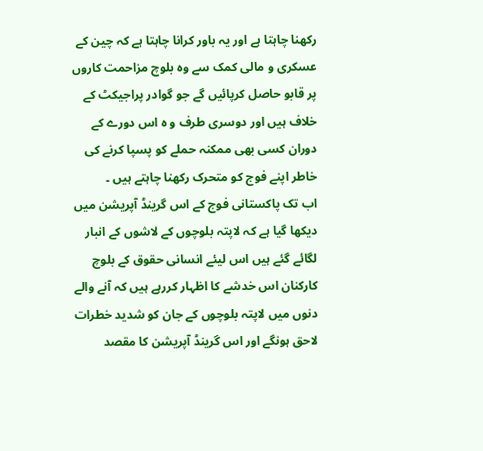رکھنا چاہتا ہے اور یہ باور کرانا چاہتا ہے کہ چین کے عسکری و مالی کمک سے وہ بلوچ مزاحمت کاروں پر قابو حاصل کرپائیں گے جو گوادر پراجیکٹ کے خلاف ہیں اور دوسری طرف و ہ اس دورے کے دوران کسی بھی ممکنہ حملے کو پسپا کرنے کی خاطر اپنے فوج کو متحرک رکھنا چاہتے ہیں ۔
اب تک پاکستانی فوج کے اس گرینڈ آپریشن میں دیکھا گیا ہے کہ لاپتہ بلوچوں کے لاشوں کے انبار لگائے گئے ہیں اس لیئے انسانی حقوق کے بلوچ کارکنان اس خدشے کا اظہار کررہے ہیں کہ آنے والے دنوں میں لاپتہ بلوچوں کے جان کو شدید خطرات لاحق ہونگے اور اس گرینڈ آپریشن کا مقصد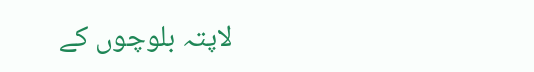لاپتہ بلوچوں کے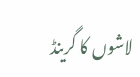لاشوں کا گرینڈ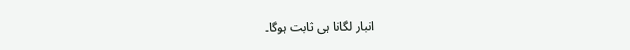انبار لگانا ہی ثابت ہوگا۔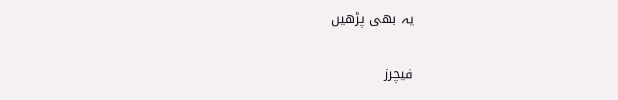یہ بھی پڑھیں

فیچرز